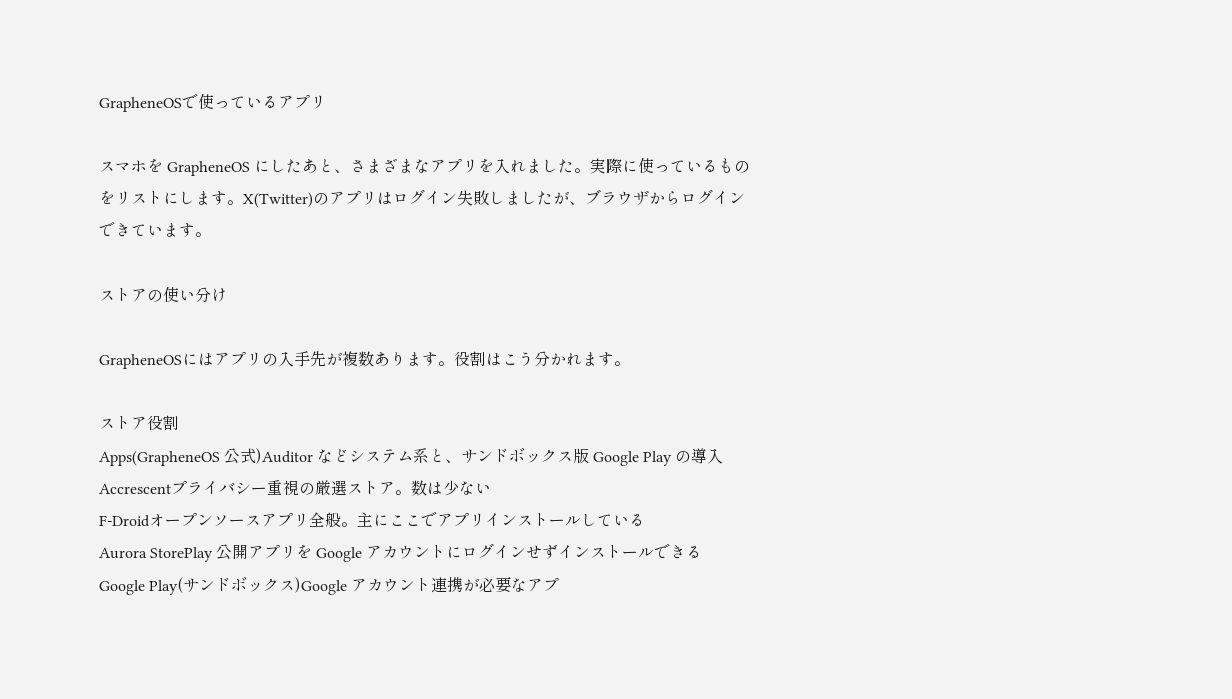GrapheneOSで使っているアプリ

スマホを GrapheneOS にしたあと、さまざまなアプリを入れました。実際に使っているものをリストにします。X(Twitter)のアプリはログイン失敗しましたが、ブラウザからログインできています。

ストアの使い分け

GrapheneOSにはアプリの入手先が複数あります。役割はこう分かれます。

ストア役割
Apps(GrapheneOS 公式)Auditor などシステム系と、サンドボックス版 Google Play の導入
Accrescentプライバシー重視の厳選ストア。数は少ない
F-Droidオープンソースアプリ全般。主にここでアプリインストールしている
Aurora StorePlay 公開アプリを Google アカウントにログインせずインストールできる
Google Play(サンドボックス)Google アカウント連携が必要なアプ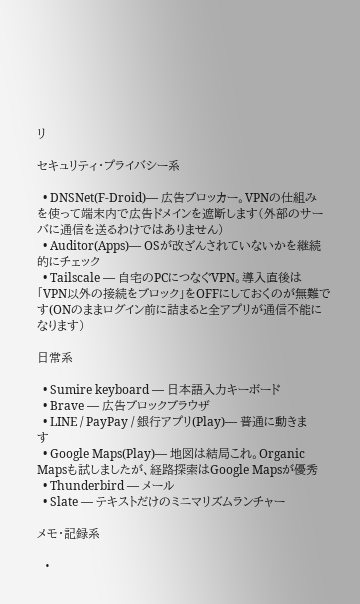リ

セキュリティ・プライバシー系

  • DNSNet(F-Droid)— 広告ブロッカー。VPNの仕組みを使って端末内で広告ドメインを遮断します(外部のサーバに通信を送るわけではありません)
  • Auditor(Apps)— OSが改ざんされていないかを継続的にチェック
  • Tailscale — 自宅のPCにつなぐVPN。導入直後は「VPN以外の接続をブロック」をOFFにしておくのが無難です(ONのままログイン前に詰まると全アプリが通信不能になります)

日常系

  • Sumire keyboard — 日本語入力キーボード
  • Brave — 広告ブロックブラウザ
  • LINE / PayPay / 銀行アプリ(Play)— 普通に動きます
  • Google Maps(Play)— 地図は結局これ。Organic Mapsも試しましたが、経路探索はGoogle Mapsが優秀
  • Thunderbird — メール
  • Slate — テキストだけのミニマリズムランチャー

メモ・記録系

  •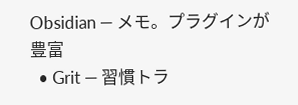Obsidian — メモ。プラグインが豊富
  • Grit — 習慣トラ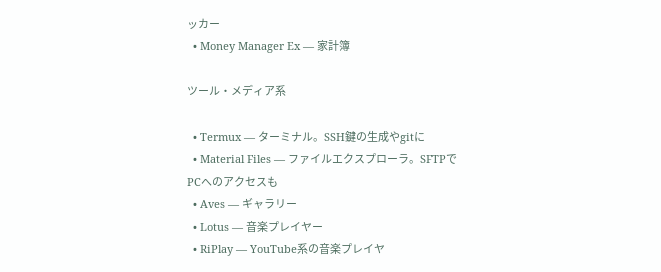ッカー
  • Money Manager Ex — 家計簿

ツール・メディア系

  • Termux — ターミナル。SSH鍵の生成やgitに
  • Material Files — ファイルエクスプローラ。SFTPでPCへのアクセスも
  • Aves — ギャラリー
  • Lotus — 音楽プレイヤー
  • RiPlay — YouTube系の音楽プレイヤ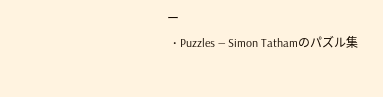ー
  • Puzzles — Simon Tathamのパズル集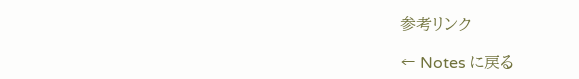参考リンク

← Notes に戻る